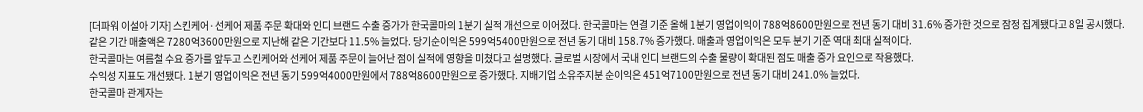[더파워 이설아 기자] 스킨케어·선케어 제품 주문 확대와 인디 브랜드 수출 증가가 한국콜마의 1분기 실적 개선으로 이어졌다. 한국콜마는 연결 기준 올해 1분기 영업이익이 788억8600만원으로 전년 동기 대비 31.6% 증가한 것으로 잠정 집계됐다고 8일 공시했다.
같은 기간 매출액은 7280억3600만원으로 지난해 같은 기간보다 11.5% 늘었다. 당기순이익은 599억5400만원으로 전년 동기 대비 158.7% 증가했다. 매출과 영업이익은 모두 분기 기준 역대 최대 실적이다.
한국콜마는 여름철 수요 증가를 앞두고 스킨케어와 선케어 제품 주문이 늘어난 점이 실적에 영향을 미쳤다고 설명했다. 글로벌 시장에서 국내 인디 브랜드의 수출 물량이 확대된 점도 매출 증가 요인으로 작용했다.
수익성 지표도 개선됐다. 1분기 영업이익은 전년 동기 599억4000만원에서 788억8600만원으로 증가했다. 지배기업 소유주지분 순이익은 451억7100만원으로 전년 동기 대비 241.0% 늘었다.
한국콜마 관계자는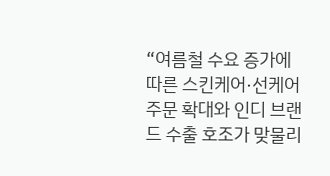“여름철 수요 증가에 따른 스킨케어·선케어 주문 확대와 인디 브랜드 수출 호조가 맞물리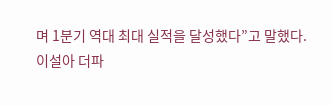며 1분기 역대 최대 실적을 달성했다”고 말했다.
이설아 더파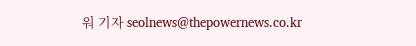워 기자 seolnews@thepowernews.co.kr